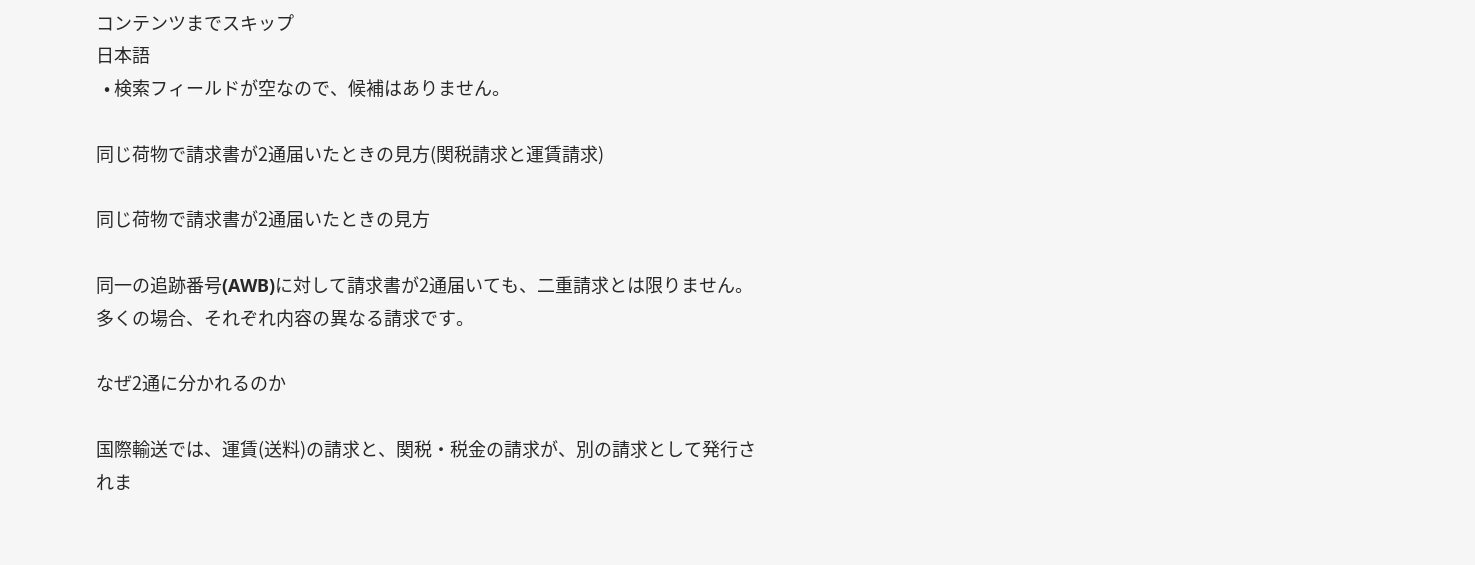コンテンツまでスキップ
日本語
  • 検索フィールドが空なので、候補はありません。

同じ荷物で請求書が2通届いたときの見方(関税請求と運賃請求)

同じ荷物で請求書が2通届いたときの見方

同一の追跡番号(AWB)に対して請求書が2通届いても、二重請求とは限りません。 多くの場合、それぞれ内容の異なる請求です。

なぜ2通に分かれるのか

国際輸送では、運賃(送料)の請求と、関税・税金の請求が、別の請求として発行されま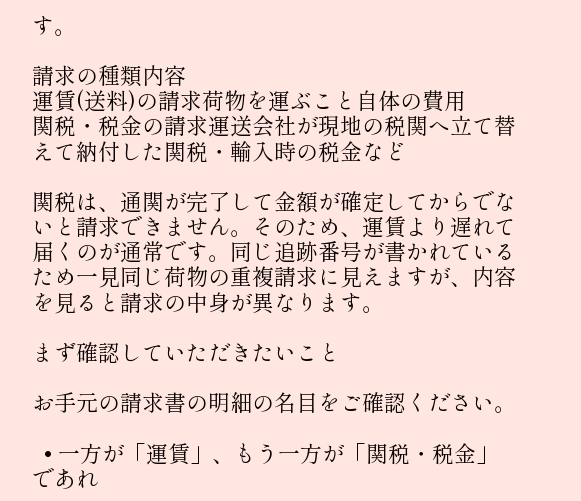す。

請求の種類内容
運賃(送料)の請求荷物を運ぶこと自体の費用
関税・税金の請求運送会社が現地の税関へ立て替えて納付した関税・輸入時の税金など

関税は、通関が完了して金額が確定してからでないと請求できません。そのため、運賃より遅れて届くのが通常です。同じ追跡番号が書かれているため一見同じ荷物の重複請求に見えますが、内容を見ると請求の中身が異なります。

まず確認していただきたいこと

お手元の請求書の明細の名目をご確認ください。

  • 一方が「運賃」、もう一方が「関税・税金」であれ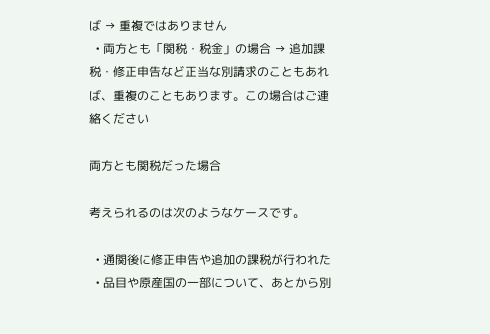ば → 重複ではありません
  • 両方とも「関税・税金」の場合 → 追加課税・修正申告など正当な別請求のこともあれば、重複のこともあります。この場合はご連絡ください

両方とも関税だった場合

考えられるのは次のようなケースです。

  • 通関後に修正申告や追加の課税が行われた
  • 品目や原産国の一部について、あとから別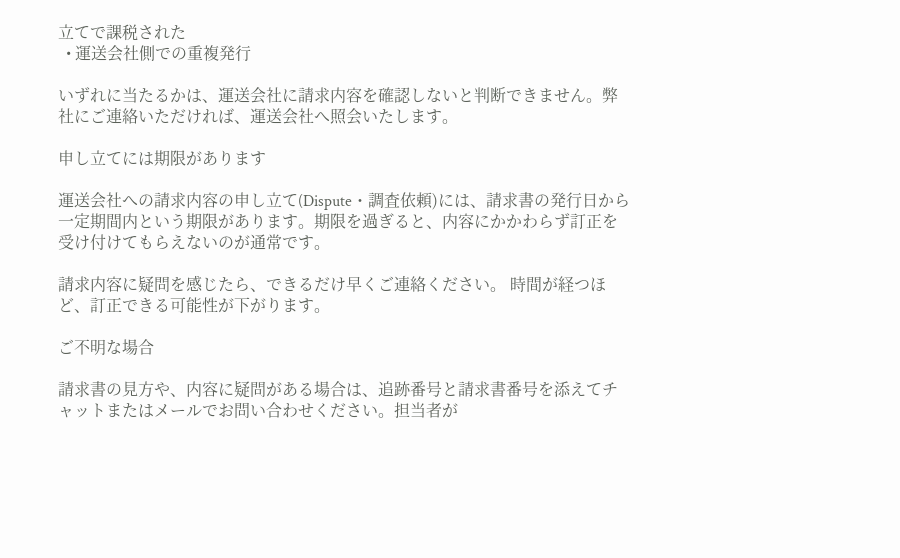立てで課税された
  • 運送会社側での重複発行

いずれに当たるかは、運送会社に請求内容を確認しないと判断できません。弊社にご連絡いただければ、運送会社へ照会いたします。

申し立てには期限があります

運送会社への請求内容の申し立て(Dispute・調査依頼)には、請求書の発行日から一定期間内という期限があります。期限を過ぎると、内容にかかわらず訂正を受け付けてもらえないのが通常です。

請求内容に疑問を感じたら、できるだけ早くご連絡ください。 時間が経つほど、訂正できる可能性が下がります。

ご不明な場合

請求書の見方や、内容に疑問がある場合は、追跡番号と請求書番号を添えてチャットまたはメールでお問い合わせください。担当者が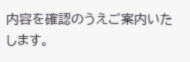内容を確認のうえご案内いたします。